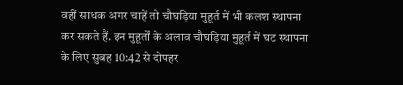वहीं साधक अगर चाहें तो चौघड़िया मुहूर्त में भी कलश स्थापना कर सकते हैं. इन मुहूर्तों के अलाव चौघड़िया मुहूर्त में घट स्थापना के लिए सुबह 10:42 से दोपहर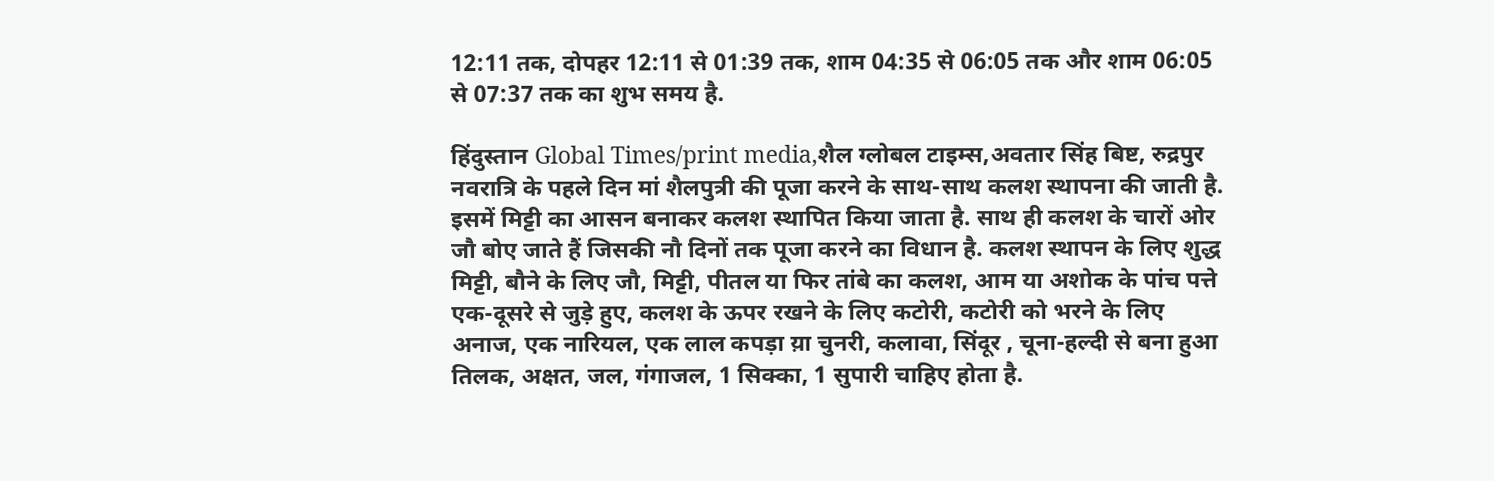12:11 तक, दोपहर 12:11 से 01:39 तक, शाम 04:35 से 06:05 तक और शाम 06:05 से 07:37 तक का शुभ समय है.

हिंदुस्तान Global Times/print media,शैल ग्लोबल टाइम्स,अवतार सिंह बिष्ट, रुद्रपुर
नवरात्रि के पहले दिन मां शैलपुत्री की पूजा करने के साथ-साथ कलश स्थापना की जाती है. इसमें मिट्टी का आसन बनाकर कलश स्थापित किया जाता है. साथ ही कलश के चारों ओर जौ बोए जाते हैं जिसकी नौ दिनों तक पूजा करने का विधान है. कलश स्थापन के लिए शुद्ध मिट्टी, बौने के लिए जौ, मिट्टी, पीतल या फिर तांबे का कलश, आम या अशोक के पांच पत्ते एक-दूसरे से जुड़े हुए, कलश के ऊपर रखने के लिए कटोरी, कटोरी को भरने के लिए अनाज, एक नारियल, एक लाल कपड़ा य़ा चुनरी, कलावा, सिंदूर , चूना-हल्दी से बना हुआ तिलक, अक्षत, जल, गंगाजल, 1 सिक्का, 1 सुपारी चाहिए होता है.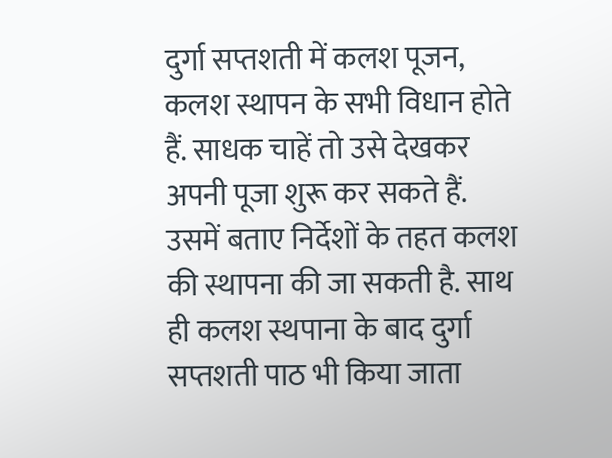दुर्गा सप्तशती में कलश पूजन, कलश स्थापन के सभी विधान होते हैं. साधक चाहें तो उसे देखकर अपनी पूजा शुरू कर सकते हैं. उसमें बताए निर्देशों के तहत कलश की स्थापना की जा सकती है. साथ ही कलश स्थपाना के बाद दुर्गा सप्तशती पाठ भी किया जाता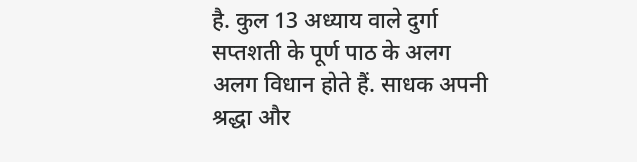है. कुल 13 अध्याय वाले दुर्गा सप्तशती के पूर्ण पाठ के अलग अलग विधान होते हैं. साधक अपनी श्रद्धा और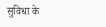सुविधा के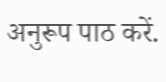अनुरूप पाठ करें.